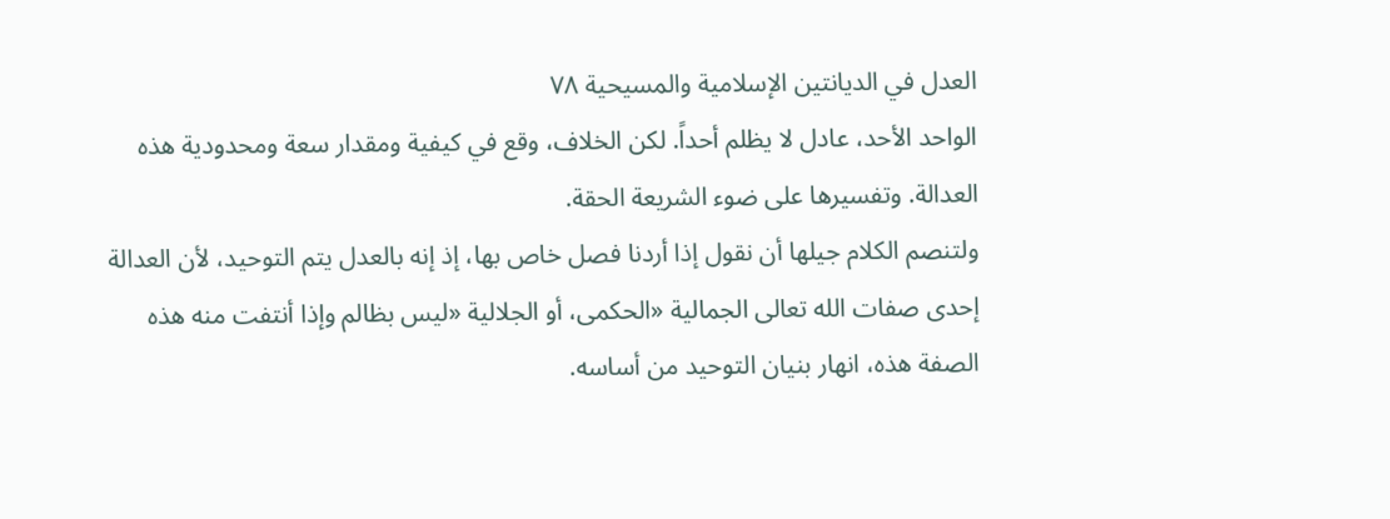العدل في الديانتين الإسلامية والمسيحية ٧٨
الواحد الأحد، عادل لا يظلم أحداً. لكن الخلاف، وقع في كيفية ومقدار سعة ومحدودية هذه العدالة. وتفسيرها على ضوء الشريعة الحقة.
ولتنصم الكلام جيلها أن نقول إذا أردنا فصل خاص بها، إذ إنه بالعدل يتم التوحيد، لأن العدالة إحدى صفات الله تعالى الجمالية «الحكمى، أو الجلالية «ليس بظالم وإذا أنتفت منه هذه الصفة هذه، انهار بنيان التوحيد من أساسه.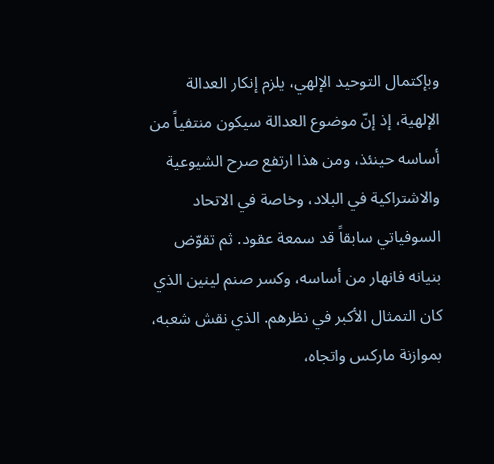وبإكتمال التوحيد الإلهي، يلزم إنكار العدالة الإلهية، إذ إنّ موضوع العدالة سيكون منتفياً من أساسه حينئذ، ومن هذا ارتفع صرح الشيوعية والاشتراكية في البلاد، وخاصة في الاتحاد السوفياتي سابقاً قد سمعة عقود. ثم تقوّض بنيانه فانهار من أساسه، وكسر صنم لينين الذي كان التمثال الأكبر في نظرهم. الذي نقش شعبه، بموازنة ماركس واتجاه،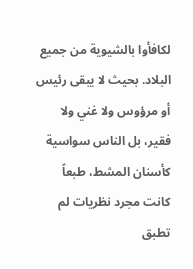لكافأوا بالشيوية من جميع البلاد. بحيث لا يبقى رئيس أو مرؤوس ولا غني ولا فقير، بل الناس سواسية كأسنان المشط، طبعاً كانت مجرد نظريات لم تطبق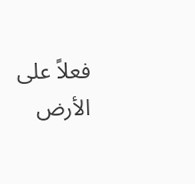فعلاً على الأرض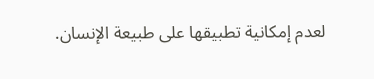لعدم إمكانية تطبيقها على طبيعة الإنسان.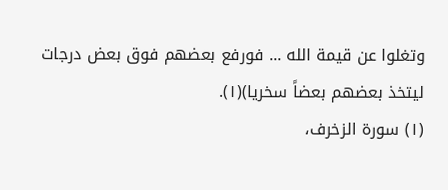وتغلوا عن قيمة الله ... فورفع بعضهم فوق بعض درجات ليتخذ بعضهم بعضاً سخريا)(١).
(١) سورة الزخرف،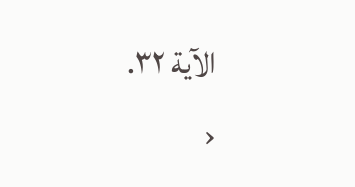الآية ٣٢.
‹